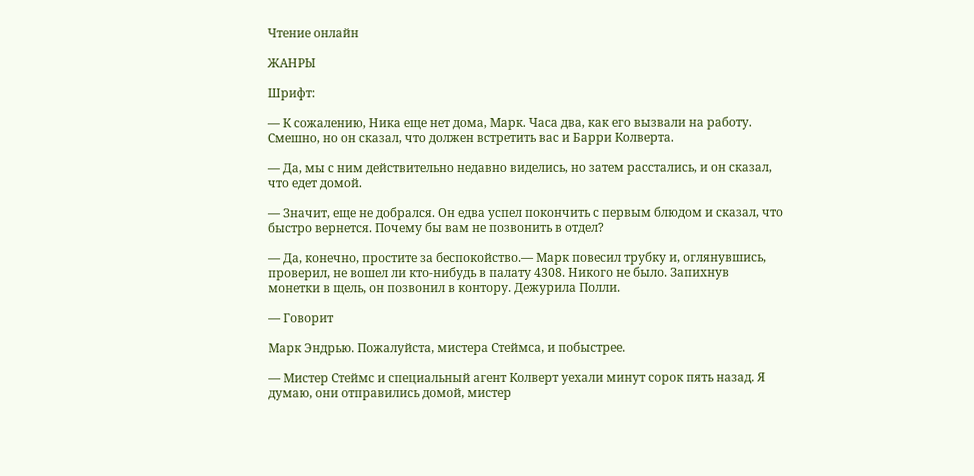Чтение онлайн

ЖАНРЫ

Шрифт:

— К сожалению, Ника еще нет дома, Марк. Часа два, как его вызвали на работу. Смешно, но он сказал, что должен встретить вас и Барри Колверта.

— Да, мы с ним действительно недавно виделись, но затем расстались, и он сказал, что едет домой.

— Значит, еще не добрался. Он едва успел покончить с первым блюдом и сказал, что быстро вернется. Почему бы вам не позвонить в отдел?

— Да, конечно, простите за беспокойство.— Марк повесил трубку и, оглянувшись, проверил, не вошел ли кто-нибудь в палату 4308. Никого не было. Запихнув монетки в щель, он позвонил в контору. Дежурила Полли.

— Говорит

Марк Эндрью. Пожалуйста, мистера Стеймса, и побыстрее.

— Мистер Стеймс и специальный агент Колверт уехали минут сорок пять назад. Я думаю, они отправились домой, мистер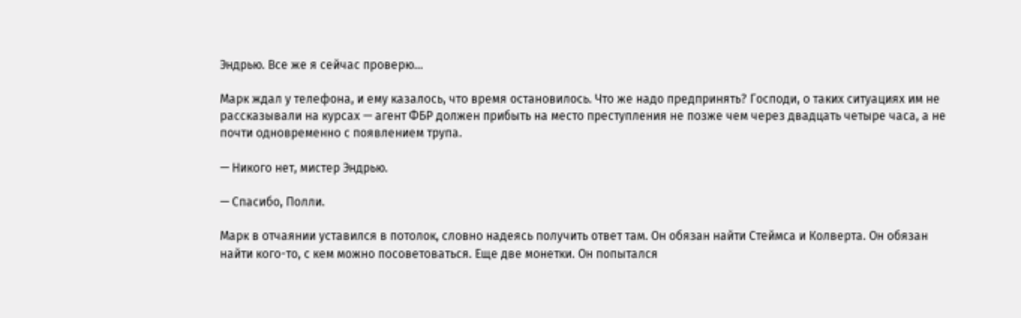Эндрью. Все же я сейчас проверю...

Марк ждал у телефона, и ему казалось, что время остановилось. Что же надо предпринять? Господи, о таких ситуациях им не рассказывали на курсах — агент ФБР должен прибыть на место преступления не позже чем через двадцать четыре часа, а не почти одновременно с появлением трупа.

— Никого нет, мистер Эндрью.

— Спасибо, Полли.

Марк в отчаянии уставился в потолок, словно надеясь получить ответ там. Он обязан найти Стеймса и Колверта. Он обязан найти кого-то, с кем можно посоветоваться. Еще две монетки. Он попытался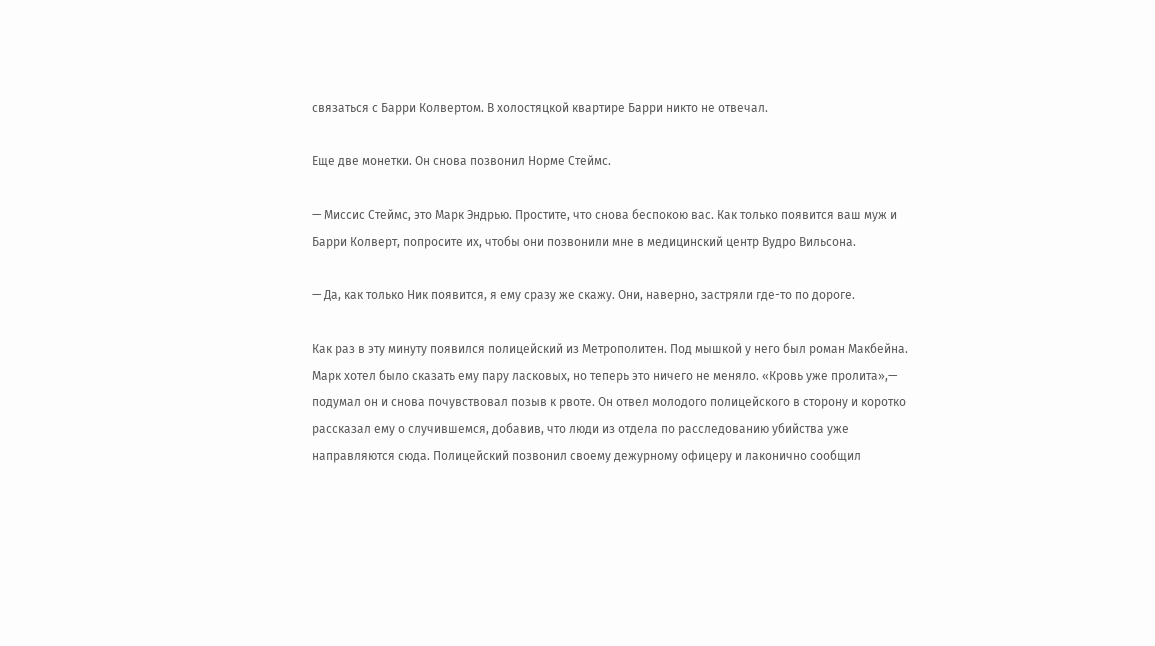связаться с Барри Колвертом. В холостяцкой квартире Барри никто не отвечал.

Еще две монетки. Он снова позвонил Норме Стеймс.

— Миссис Стеймс, это Марк Эндрью. Простите, что снова беспокою вас. Как только появится ваш муж и Барри Колверт, попросите их, чтобы они позвонили мне в медицинский центр Вудро Вильсона.

— Да, как только Ник появится, я ему сразу же скажу. Они, наверно, застряли где-то по дороге.

Как раз в эту минуту появился полицейский из Метрополитен. Под мышкой у него был роман Макбейна. Марк хотел было сказать ему пару ласковых, но теперь это ничего не меняло. «Кровь уже пролита»,— подумал он и снова почувствовал позыв к рвоте. Он отвел молодого полицейского в сторону и коротко рассказал ему о случившемся, добавив, что люди из отдела по расследованию убийства уже направляются сюда. Полицейский позвонил своему дежурному офицеру и лаконично сообщил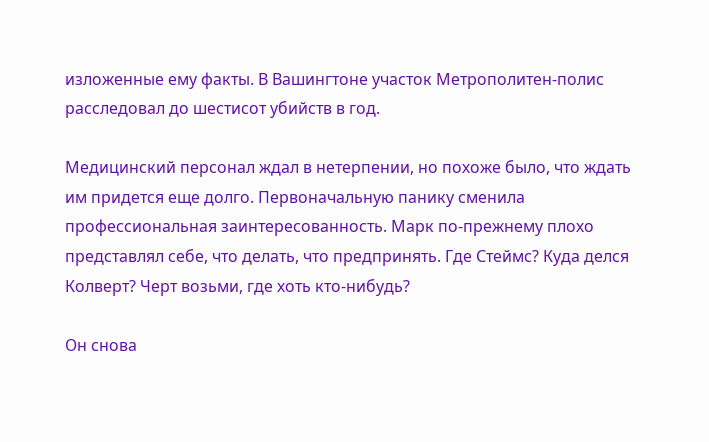изложенные ему факты. В Вашингтоне участок Метрополитен-полис расследовал до шестисот убийств в год.

Медицинский персонал ждал в нетерпении, но похоже было, что ждать им придется еще долго. Первоначальную панику сменила профессиональная заинтересованность. Марк по-прежнему плохо представлял себе, что делать, что предпринять. Где Стеймс? Куда делся Колверт? Черт возьми, где хоть кто-нибудь?

Он снова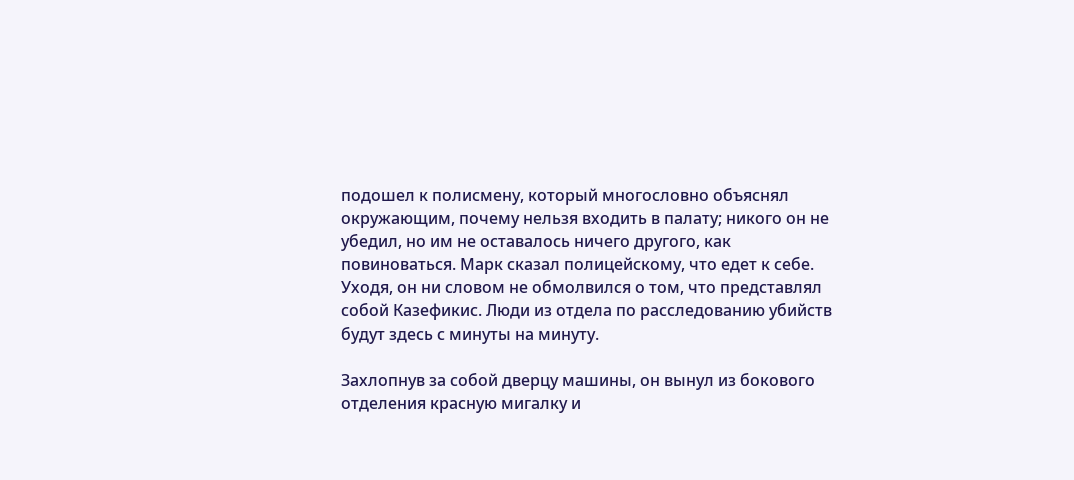подошел к полисмену, который многословно объяснял окружающим, почему нельзя входить в палату; никого он не убедил, но им не оставалось ничего другого, как повиноваться. Марк сказал полицейскому, что едет к себе. Уходя, он ни словом не обмолвился о том, что представлял собой Казефикис. Люди из отдела по расследованию убийств будут здесь с минуты на минуту.

Захлопнув за собой дверцу машины, он вынул из бокового отделения красную мигалку и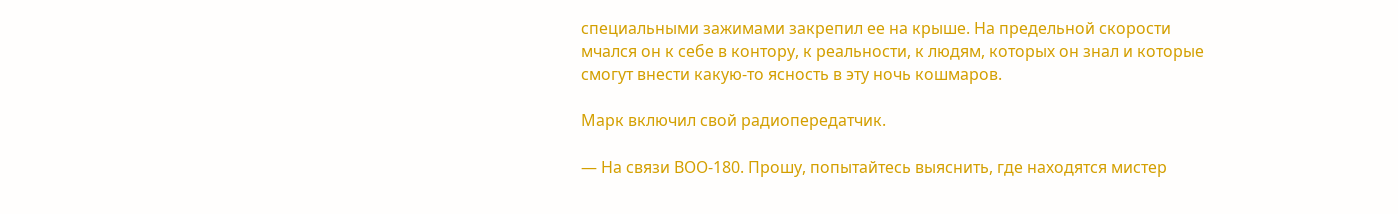специальными зажимами закрепил ее на крыше. На предельной скорости мчался он к себе в контору, к реальности, к людям, которых он знал и которые смогут внести какую-то ясность в эту ночь кошмаров.

Марк включил свой радиопередатчик.

— На связи ВОО-180. Прошу, попытайтесь выяснить, где находятся мистер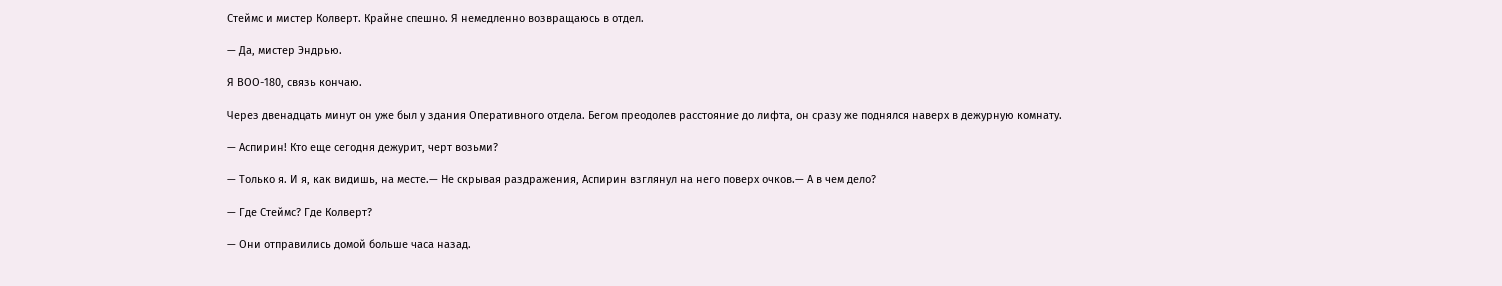Стеймс и мистер Колверт. Крайне спешно. Я немедленно возвращаюсь в отдел.

— Да, мистер Эндрью.

Я ВОО-180, связь кончаю.

Через двенадцать минут он уже был у здания Оперативного отдела. Бегом преодолев расстояние до лифта, он сразу же поднялся наверх в дежурную комнату.

— Аспирин! Кто еще сегодня дежурит, черт возьми?

— Только я. И я, как видишь, на месте.— Не скрывая раздражения, Аспирин взглянул на него поверх очков.— А в чем дело?

— Где Стеймс? Где Колверт?

— Они отправились домой больше часа назад.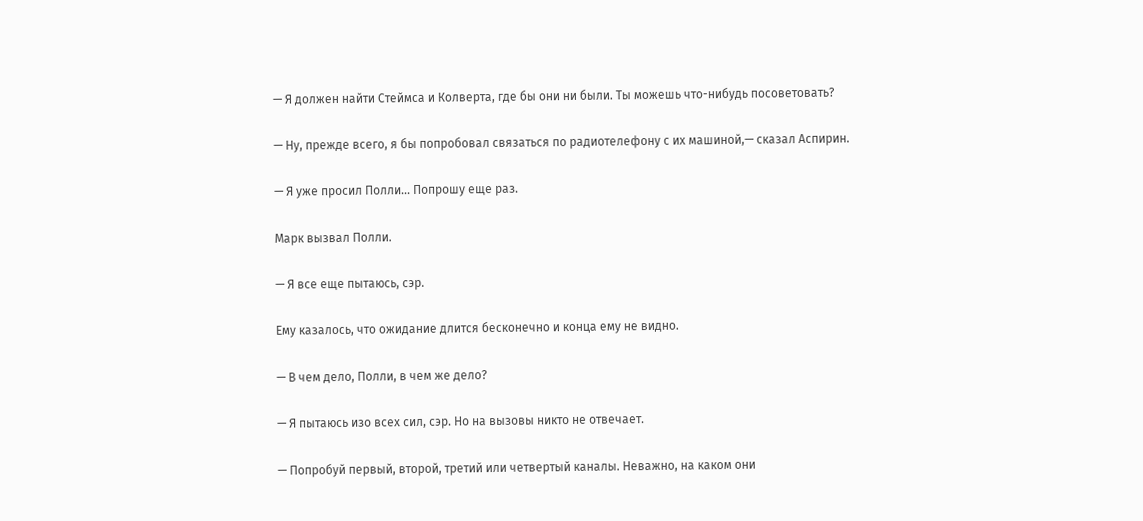— Я должен найти Стеймса и Колверта, где бы они ни были. Ты можешь что-нибудь посоветовать?

— Ну, прежде всего, я бы попробовал связаться по радиотелефону с их машиной,— сказал Аспирин.

— Я уже просил Полли... Попрошу еще раз.

Марк вызвал Полли.

— Я все еще пытаюсь, сэр.

Ему казалось, что ожидание длится бесконечно и конца ему не видно.

— В чем дело, Полли, в чем же дело?

— Я пытаюсь изо всех сил, сэр. Но на вызовы никто не отвечает.

— Попробуй первый, второй, третий или четвертый каналы. Неважно, на каком они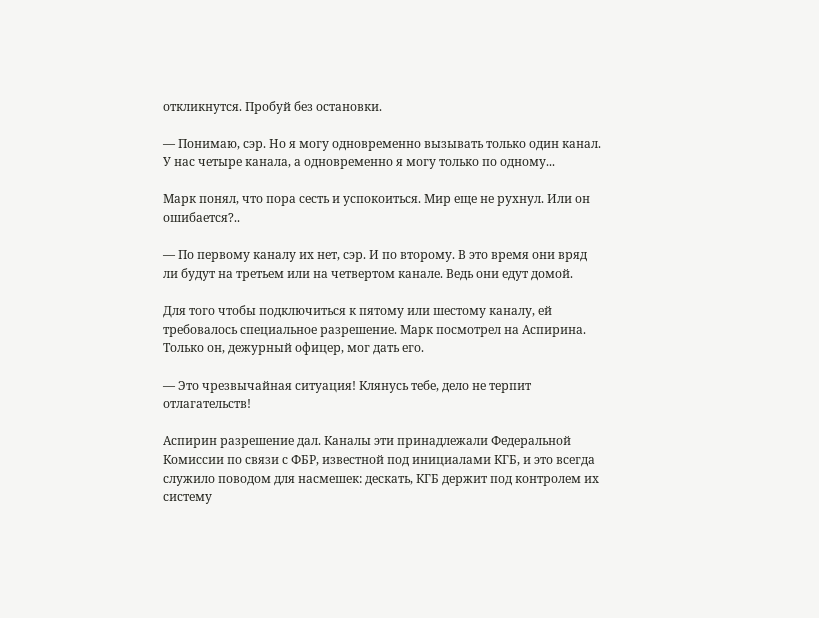откликнутся. Пробуй без остановки.

— Понимаю, сэр. Но я могу одновременно вызывать только один канал. У нас четыре канала, а одновременно я могу только по одному...

Марк понял, что пора сесть и успокоиться. Мир еще не рухнул. Или он ошибается?..

— По первому каналу их нет, сэр. И по второму. В это время они вряд ли будут на третьем или на четвертом канале. Ведь они едут домой.

Для того чтобы подключиться к пятому или шестому каналу, ей требовалось специальное разрешение. Марк посмотрел на Аспирина. Только он, дежурный офицер, мог дать его.

— Это чрезвычайная ситуация! Клянусь тебе, дело не терпит отлагательств!

Аспирин разрешение дал. Каналы эти принадлежали Федеральной Комиссии по связи с ФБР, известной под инициалами КГБ, и это всегда служило поводом для насмешек: дескать, КГБ держит под контролем их систему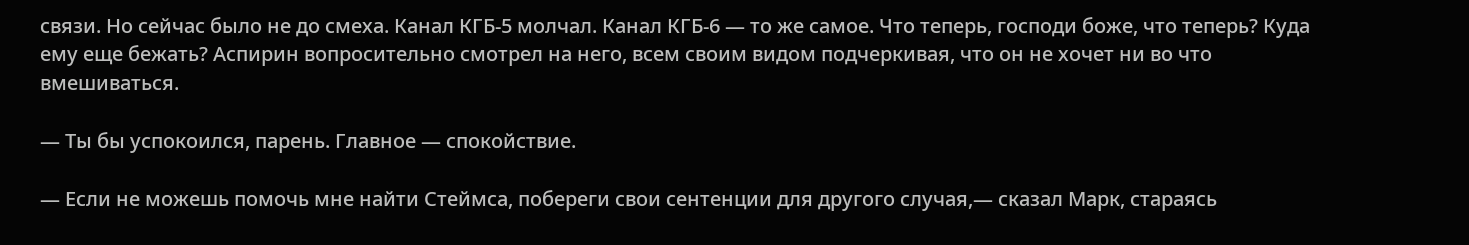связи. Но сейчас было не до смеха. Канал КГБ-5 молчал. Канал КГБ-6 — то же самое. Что теперь, господи боже, что теперь? Куда ему еще бежать? Аспирин вопросительно смотрел на него, всем своим видом подчеркивая, что он не хочет ни во что вмешиваться.

— Ты бы успокоился, парень. Главное — спокойствие.

— Если не можешь помочь мне найти Стеймса, побереги свои сентенции для другого случая,— сказал Марк, стараясь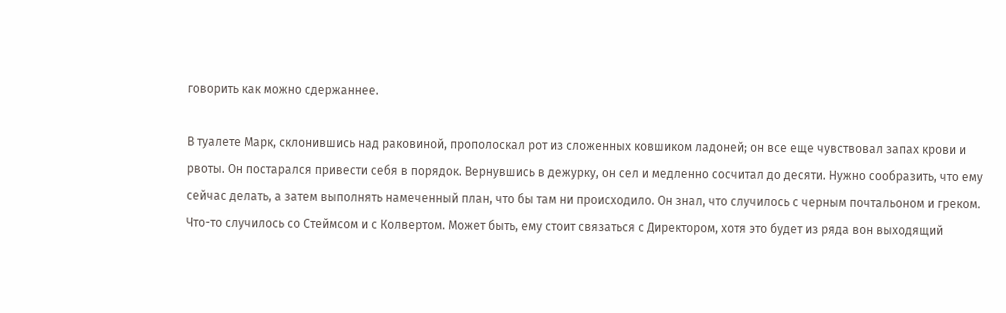говорить как можно сдержаннее.

В туалете Марк, склонившись над раковиной, прополоскал рот из сложенных ковшиком ладоней; он все еще чувствовал запах крови и рвоты. Он постарался привести себя в порядок. Вернувшись в дежурку, он сел и медленно сосчитал до десяти. Нужно сообразить, что ему сейчас делать, а затем выполнять намеченный план, что бы там ни происходило. Он знал, что случилось с черным почтальоном и греком. Что-то случилось со Стеймсом и с Колвертом. Может быть, ему стоит связаться с Директором, хотя это будет из ряда вон выходящий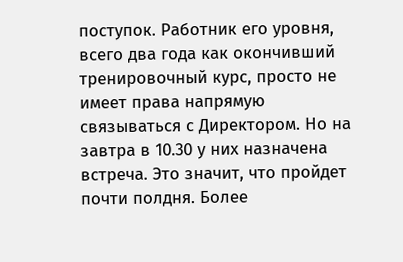поступок. Работник его уровня, всего два года как окончивший тренировочный курс, просто не имеет права напрямую связываться с Директором. Но на завтра в 10.30 у них назначена встреча. Это значит, что пройдет почти полдня. Более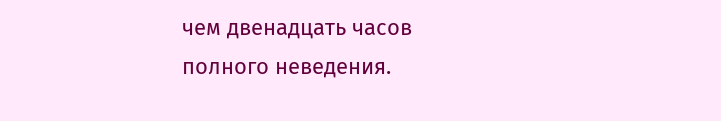чем двенадцать часов полного неведения.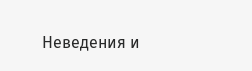Неведения и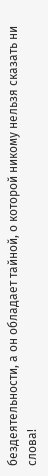бездеятельности, а он обладает тайной, о которой никому нельзя сказать ни слова!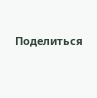Поделиться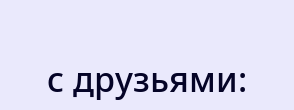с друзьями: